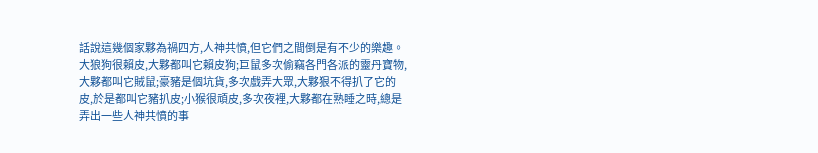話說這幾個家夥為禍四方,人神共憤,但它們之間倒是有不少的樂趣。
大狼狗很賴皮,大夥都叫它賴皮狗;巨鼠多次偷竊各門各派的靈丹寶物,大夥都叫它賊鼠;豪豬是個坑貨,多次戲弄大眾,大夥狠不得扒了它的皮,於是都叫它豬扒皮;小猴很頑皮,多次夜裡,大夥都在熟睡之時,總是弄出一些人神共憤的事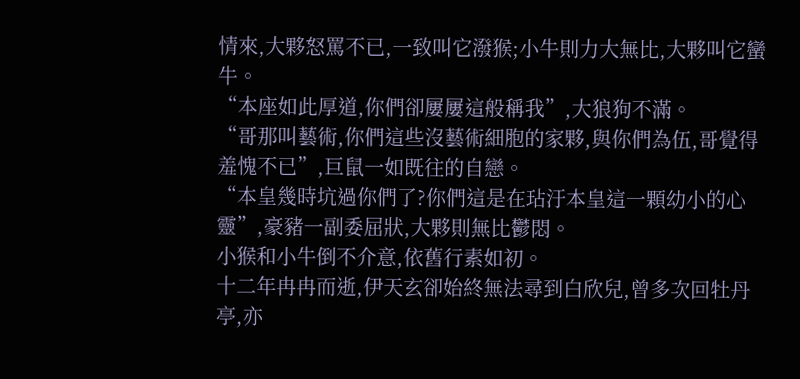情來,大夥怒罵不已,一致叫它潑猴;小牛則力大無比,大夥叫它蠻牛。
“本座如此厚道,你們卻屢屢這般稱我”,大狼狗不滿。
“哥那叫藝術,你們這些沒藝術細胞的家夥,與你們為伍,哥覺得羞愧不已”,巨鼠一如既往的自戀。
“本皇幾時坑過你們了?你們這是在玷汙本皇這一顆幼小的心靈”,豪豬一副委屈狀,大夥則無比鬱悶。
小猴和小牛倒不介意,依舊行素如初。
十二年冉冉而逝,伊天玄卻始終無法尋到白欣兒,曾多次回牡丹亭,亦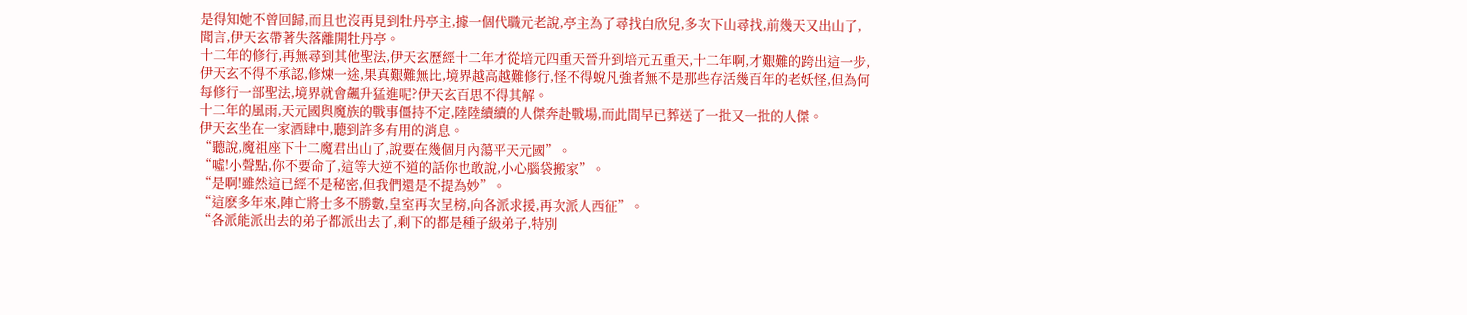是得知她不曾回歸,而且也沒再見到牡丹亭主,據一個代職元老說,亭主為了尋找白欣兒,多次下山尋找,前幾天又出山了,聞言,伊天玄帶著失落離開牡丹亭。
十二年的修行,再無尋到其他聖法,伊天玄歷經十二年才從培元四重天晉升到培元五重天,十二年啊,才艱難的跨出這一步,伊天玄不得不承認,修煉一途,果真艱難無比,境界越高越難修行,怪不得蛻凡強者無不是那些存活幾百年的老妖怪,但為何每修行一部聖法,境界就會飆升猛進呢?伊天玄百思不得其解。
十二年的風雨,天元國與魔族的戰事僵持不定,陸陸續續的人傑奔赴戰場,而此間早已葬送了一批又一批的人傑。
伊天玄坐在一家酒肆中,聽到許多有用的消息。
“聽說,魔祖座下十二魔君出山了,說要在幾個月內蕩平天元國”。
“噓!小聲點,你不要命了,這等大逆不道的話你也敢說,小心腦袋搬家”。
“是啊!雖然這已經不是秘密,但我們還是不提為妙”。
“這麽多年來,陣亡將士多不勝數,皇室再次呈榜,向各派求援,再次派人西征”。
“各派能派出去的弟子都派出去了,剩下的都是種子級弟子,特別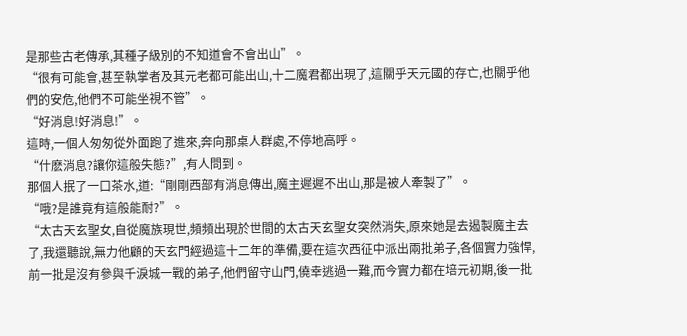是那些古老傳承,其種子級別的不知道會不會出山”。
“很有可能會,甚至執掌者及其元老都可能出山,十二魔君都出現了,這關乎天元國的存亡,也關乎他們的安危,他們不可能坐視不管”。
“好消息!好消息!”。
這時,一個人匆匆從外面跑了進來,奔向那桌人群處,不停地高呼。
“什麽消息?讓你這般失態?”,有人問到。
那個人抿了一口茶水,道:“剛剛西部有消息傳出,魔主遲遲不出山,那是被人牽製了”。
“哦?是誰竟有這般能耐?”。
“太古天玄聖女,自從魔族現世,頻頻出現於世間的太古天玄聖女突然消失,原來她是去遏製魔主去了,我還聽說,無力他顧的天玄門經過這十二年的準備,要在這次西征中派出兩批弟子,各個實力強悍,前一批是沒有參與千淚城一戰的弟子,他們留守山門,僥幸逃過一難,而今實力都在培元初期,後一批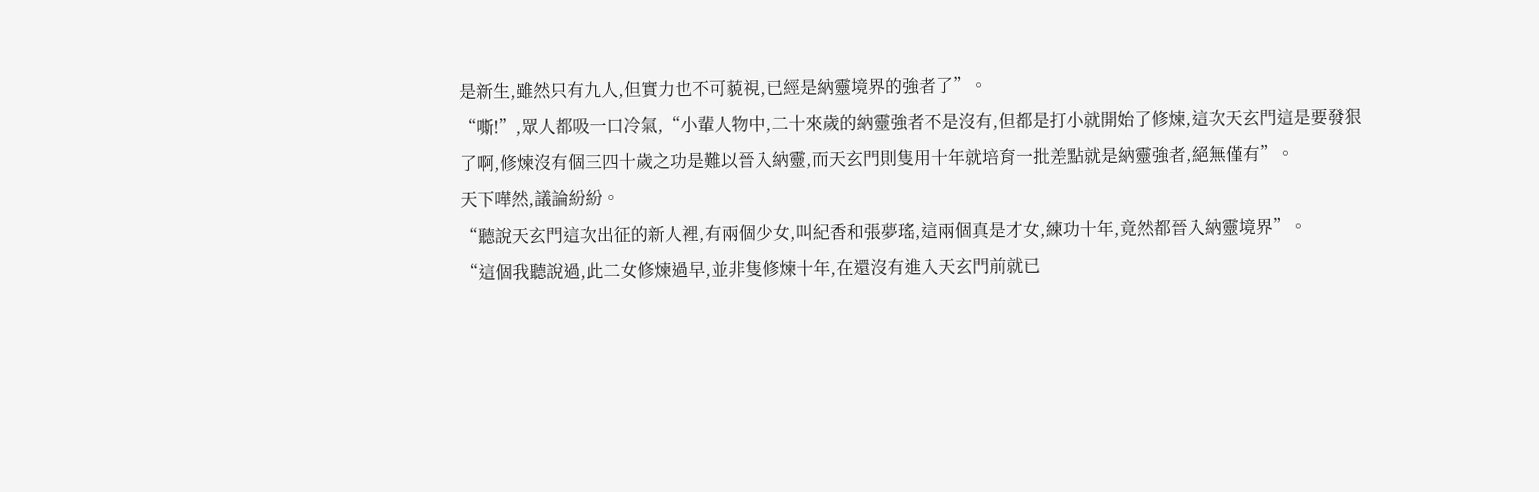是新生,雖然只有九人,但實力也不可藐視,已經是納靈境界的強者了”。
“嘶!”,眾人都吸一口冷氣,“小輩人物中,二十來歲的納靈強者不是沒有,但都是打小就開始了修煉,這次天玄門這是要發狠了啊,修煉沒有個三四十歲之功是難以晉入納靈,而天玄門則隻用十年就培育一批差點就是納靈強者,絕無僅有”。
天下嘩然,議論紛紛。
“聽說天玄門這次出征的新人裡,有兩個少女,叫紀香和張夢瑤,這兩個真是才女,練功十年,竟然都晉入納靈境界”。
“這個我聽說過,此二女修煉過早,並非隻修煉十年,在還沒有進入天玄門前就已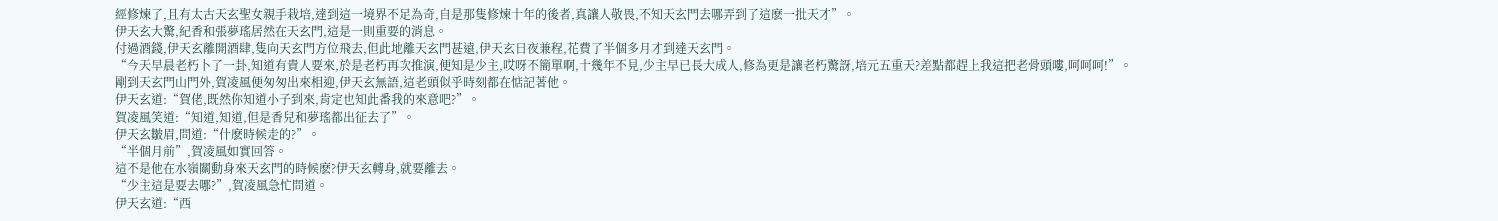經修煉了,且有太古天玄聖女親手栽培,達到這一境界不足為奇,自是那隻修煉十年的後者,真讓人敬畏,不知天玄門去哪弄到了這麽一批天才”。
伊天玄大驚,紀香和張夢瑤居然在天玄門,這是一則重要的消息。
付過酒錢,伊天玄離開酒肆,隻向天玄門方位飛去,但此地離天玄門甚遠,伊天玄日夜兼程,花費了半個多月才到達天玄門。
“今天早晨老朽卜了一卦,知道有貴人要來,於是老朽再次推演,便知是少主,哎呀不簡單啊,十幾年不見,少主早已長大成人,修為更是讓老朽驚訝,培元五重天?差點都趕上我這把老骨頭嘍,呵呵呵!”。
剛到天玄門山門外,賀凌風便匆匆出來相迎,伊天玄無語,這老頭似乎時刻都在惦記著他。
伊天玄道:“賀佬,既然你知道小子到來,肯定也知此番我的來意吧?”。
賀凌風笑道:“知道,知道,但是香兒和夢瑤都出征去了”。
伊天玄皺眉,問道:“什麽時候走的?”。
“半個月前”,賀凌風如實回答。
這不是他在水嶺關動身來天玄門的時候麽?伊天玄轉身,就要離去。
“少主這是要去哪?”,賀凌風急忙問道。
伊天玄道:“西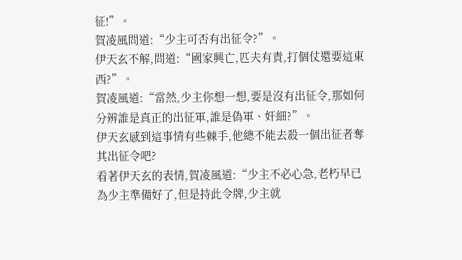征!”。
賀凌風問道:“少主可否有出征令?”。
伊天玄不解,問道:“國家興亡,匹夫有責,打個仗還要這東西?”。
賀凌風道:“當然,少主你想一想,要是沒有出征令,那如何分辨誰是真正的出征軍,誰是偽軍、奸細?”。
伊天玄感到這事情有些棘手,他總不能去殺一個出征者奪其出征令吧?
看著伊天玄的表情,賀凌風道:“少主不必心急,老朽早已為少主準備好了,但是持此令牌,少主就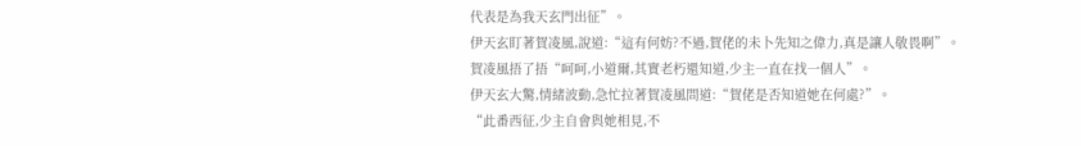代表是為我天玄門出征”。
伊天玄盯著賀凌風,說道:“這有何妨?不過,賀佬的未卜先知之偉力,真是讓人敬畏啊”。
賀凌風捂了捂“呵呵,小道爾,其實老朽還知道,少主一直在找一個人”。
伊天玄大驚,情緒波動,急忙拉著賀凌風問道:“賀佬是否知道她在何處?”。
“此番西征,少主自會與她相見,不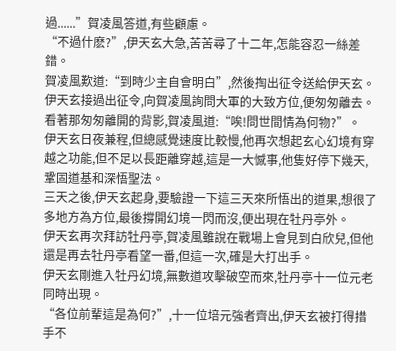過......”賀凌風答道,有些顧慮。
“不過什麽?”,伊天玄大急,苦苦尋了十二年,怎能容忍一絲差錯。
賀凌風歎道:“到時少主自會明白”,然後掏出征令送給伊天玄。
伊天玄接過出征令,向賀凌風詢問大軍的大致方位,便匆匆離去。
看著那匆匆離開的背影,賀凌風道:“唉!問世間情為何物?”。
伊天玄日夜兼程,但總感覺速度比較慢,他再次想起玄心幻境有穿越之功能,但不足以長距離穿越,這是一大憾事,他隻好停下幾天,鞏固道基和深悟聖法。
三天之後,伊天玄起身,要驗證一下這三天來所悟出的道果,想很了多地方為方位,最後撐開幻境一閃而沒,便出現在牡丹亭外。
伊天玄再次拜訪牡丹亭,賀凌風雖說在戰場上會見到白欣兒,但他還是再去牡丹亭看望一番,但這一次,確是大打出手。
伊天玄剛進入牡丹幻境,無數道攻擊破空而來,牡丹亭十一位元老同時出現。
“各位前輩這是為何?”,十一位培元強者齊出,伊天玄被打得措手不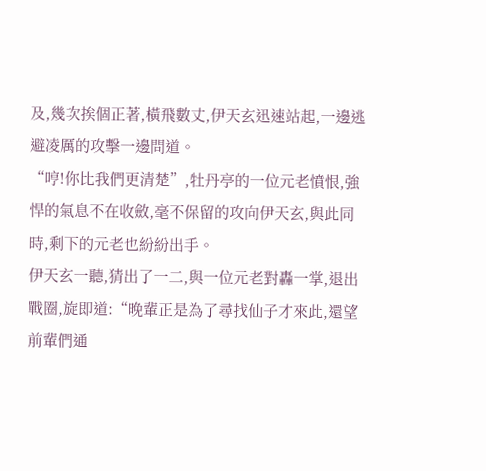及,幾次挨個正著,橫飛數丈,伊天玄迅速站起,一邊逃避凌厲的攻擊一邊問道。
“哼!你比我們更清楚”,牡丹亭的一位元老憤恨,強悍的氣息不在收斂,毫不保留的攻向伊天玄,與此同時,剩下的元老也紛紛出手。
伊天玄一聽,猜出了一二,與一位元老對轟一掌,退出戰圈,旋即道:“晚輩正是為了尋找仙子才來此,還望前輩們通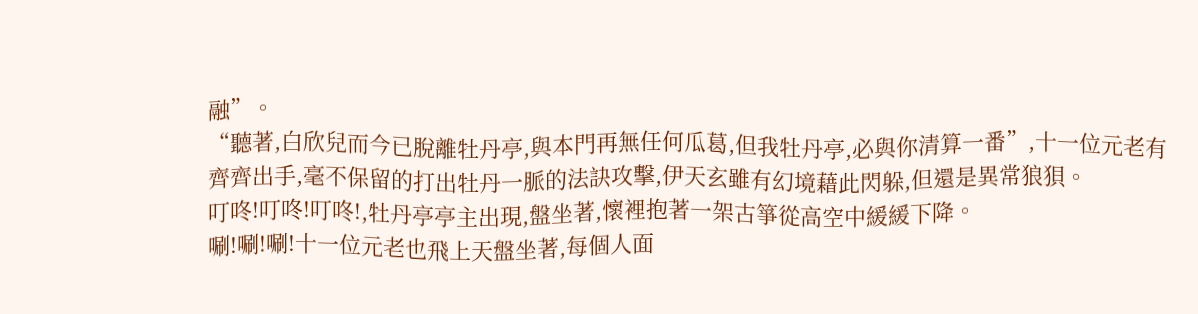融”。
“聽著,白欣兒而今已脫離牡丹亭,與本門再無任何瓜葛,但我牡丹亭,必與你清算一番”,十一位元老有齊齊出手,毫不保留的打出牡丹一脈的法訣攻擊,伊天玄雖有幻境藉此閃躲,但還是異常狼狽。
叮咚!叮咚!叮咚!,牡丹亭亭主出現,盤坐著,懷裡抱著一架古箏從高空中緩緩下降。
唰!唰!唰!十一位元老也飛上天盤坐著,每個人面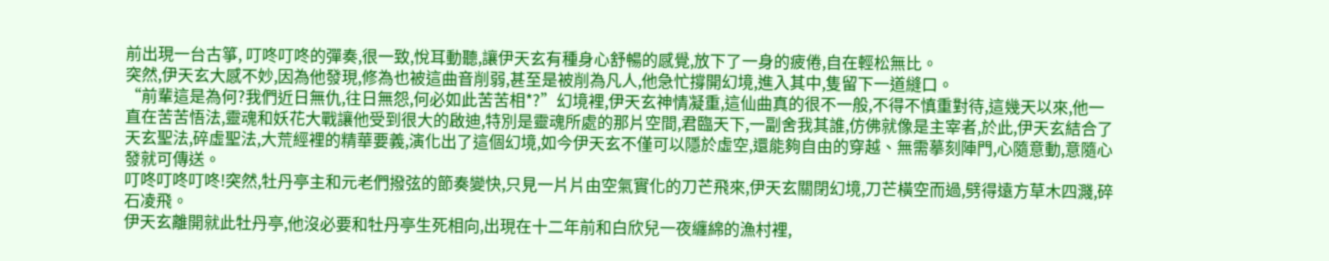前出現一台古箏, 叮咚叮咚的彈奏,很一致,悅耳動聽,讓伊天玄有種身心舒暢的感覺,放下了一身的疲倦,自在輕松無比。
突然,伊天玄大感不妙,因為他發現,修為也被這曲音削弱,甚至是被削為凡人,他急忙撐開幻境,進入其中,隻留下一道縫口。
“前輩這是為何?我們近日無仇,往日無怨,何必如此苦苦相*?”幻境裡,伊天玄神情凝重,這仙曲真的很不一般,不得不慎重對待,這幾天以來,他一直在苦苦悟法,靈魂和妖花大戰讓他受到很大的啟迪,特別是靈魂所處的那片空間,君臨天下,一副舍我其誰,仿佛就像是主宰者,於此,伊天玄結合了天玄聖法,碎虛聖法,大荒經裡的精華要義,演化出了這個幻境,如今伊天玄不僅可以隱於虛空,還能夠自由的穿越、無需摹刻陣門,心隨意動,意隨心發就可傳送。
叮咚叮咚叮咚!突然,牡丹亭主和元老們撥弦的節奏變快,只見一片片由空氣實化的刀芒飛來,伊天玄關閉幻境,刀芒橫空而過,劈得遠方草木四濺,碎石凌飛。
伊天玄離開就此牡丹亭,他沒必要和牡丹亭生死相向,出現在十二年前和白欣兒一夜纏綿的漁村裡,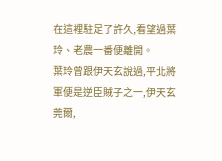在這裡駐足了許久,看望過葉玲、老農一番便離開。
葉玲曾跟伊天玄說過,平北將軍便是逆臣賊子之一,伊天玄莞爾,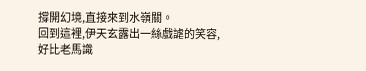撐開幻境,直接來到水嶺關。
回到這裡,伊天玄露出一絲戲謔的笑容,好比老馬識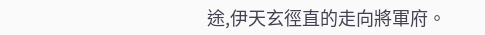途,伊天玄徑直的走向將軍府。